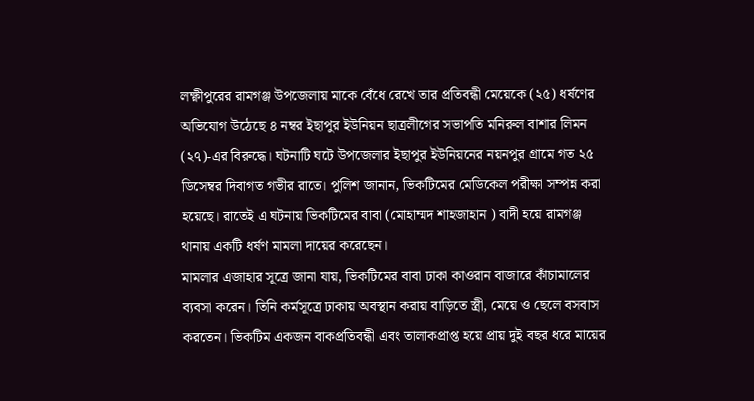লক্ষ্ণীপুরের রামগঞ্জ উপজেলায় মাকে বেঁধে রেখে তার প্রতিবন্ধী মেয়েকে (২৫) ধর্ষণের অভিযোগ উঠেছে ৪ নম্বর ইছাপুর ইউনিয়ন ছাত্রলীগের সভাপতি মনিরুল বাশার লিমন (২৭)-এর বিরুদ্ধে। ঘটনাটি ঘটে উপজেলার ইছাপুর ইউনিয়নের নয়নপুর গ্রামে গত ২৫ ডিসেম্বর দিবাগত গভীর রাতে। পুলিশ জানান, ভিকটিমের মেডিকেল পরীক্ষা সম্পন্ন করা হয়েছে। রাতেই এ ঘটনায় ভিকটিমের বাবা (মোহাম্মদ শাহজাহান ) বাদী হয়ে রামগঞ্জ থানায় একটি ধর্ষণ মামলা দায়ের করেছেন।
মামলার এজাহার সূত্রে জানা যায়, ভিকটিমের বাবা ঢাকা কাওরান বাজারে কাঁচামালের ব্যবসা করেন। তিনি কর্মসূত্রে ঢাকায় অবস্থান করায় বাড়িতে স্ত্রী, মেয়ে ও ছেলে বসবাস করতেন। ভিকটিম একজন বাকপ্রতিবন্ধী এবং তালাকপ্রাপ্ত হয়ে প্রায় দুই বছর ধরে মায়ের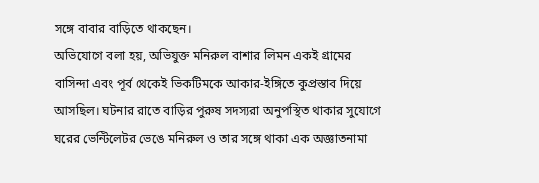সঙ্গে বাবার বাড়িতে থাকছেন।
অভিযোগে বলা হয়, অভিযুক্ত মনিরুল বাশার লিমন একই গ্রামের বাসিন্দা এবং পূর্ব থেকেই ভিকটিমকে আকার-ইঙ্গিতে কুপ্রস্তাব দিয়ে আসছিল। ঘটনার রাতে বাড়ির পুরুষ সদস্যরা অনুপস্থিত থাকার সুযোগে ঘরের ভেন্টিলেটর ভেঙে মনিরুল ও তার সঙ্গে থাকা এক অজ্ঞাতনামা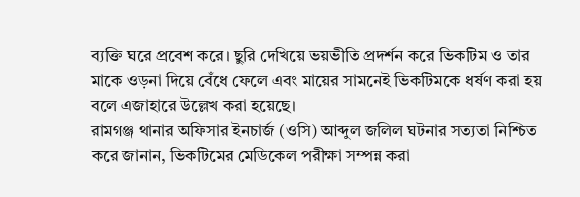ব্যক্তি ঘরে প্রবেশ করে। ছুরি দেখিয়ে ভয়ভীতি প্রদর্শন করে ভিকটিম ও তার মাকে ওড়না দিয়ে বেঁধে ফেলে এবং মায়ের সামনেই ভিকটিমকে ধর্ষণ করা হয় বলে এজাহারে উল্লেখ করা হয়েছে।
রামগঞ্জ থানার অফিসার ইনচার্জ (ওসি) আব্দুল জলিল ঘটনার সত্যতা নিশ্চিত করে জানান, ভিকটিমের মেডিকেল পরীক্ষা সম্পন্ন করা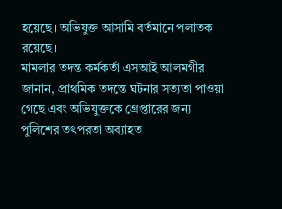হয়েছে। অভিযুক্ত আসামি বর্তমানে পলাতক রয়েছে।
মামলার তদন্ত কর্মকর্তা এসআই আলমগীর জানান, প্রাথমিক তদন্তে ঘটনার সত্যতা পাওয়া গেছে এবং অভিযুক্তকে গ্রেপ্তারের জন্য পুলিশের তৎপরতা অব্যাহত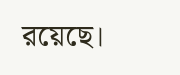রয়েছে।